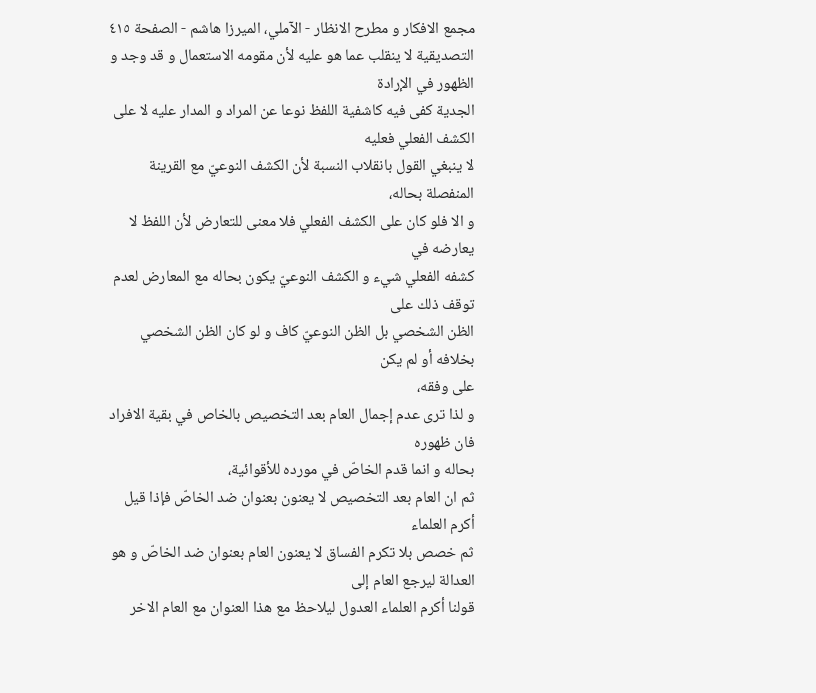مجمع الافكار و مطرح الانظار - الآملي، الميرزا هاشم - الصفحة ٤١٥
التصديقية لا ينقلب عما هو عليه لأن مقومه الاستعمال و قد وجد و الظهور في الإرادة
الجدية كفى فيه كاشفية اللفظ نوعا عن المراد و المدار عليه لا على الكشف الفعلي فعليه
لا ينبغي القول بانقلاب النسبة لأن الكشف النوعيّ مع القرينة المنفصلة بحاله،
و الا فلو كان على الكشف الفعلي فلا معنى للتعارض لأن اللفظ لا يعارضه في
كشفه الفعلي شيء و الكشف النوعيّ يكون بحاله مع المعارض لعدم توقف ذلك على
الظن الشخصي بل الظن النوعيّ كاف و لو كان الظن الشخصي بخلافه أو لم يكن
على وفقه،
و لذا ترى عدم إجمال العام بعد التخصيص بالخاص في بقية الافراد فان ظهوره
بحاله و انما قدم الخاصّ في مورده للأقوائية،
ثم ان العام بعد التخصيص لا يعنون بعنوان ضد الخاصّ فإذا قيل أكرم العلماء
ثم خصص بلا تكرم الفساق لا يعنون العام بعنوان ضد الخاصّ و هو العدالة ليرجع العام إلى
قولنا أكرم العلماء العدول ليلاحظ مع هذا العنوان مع العام الاخر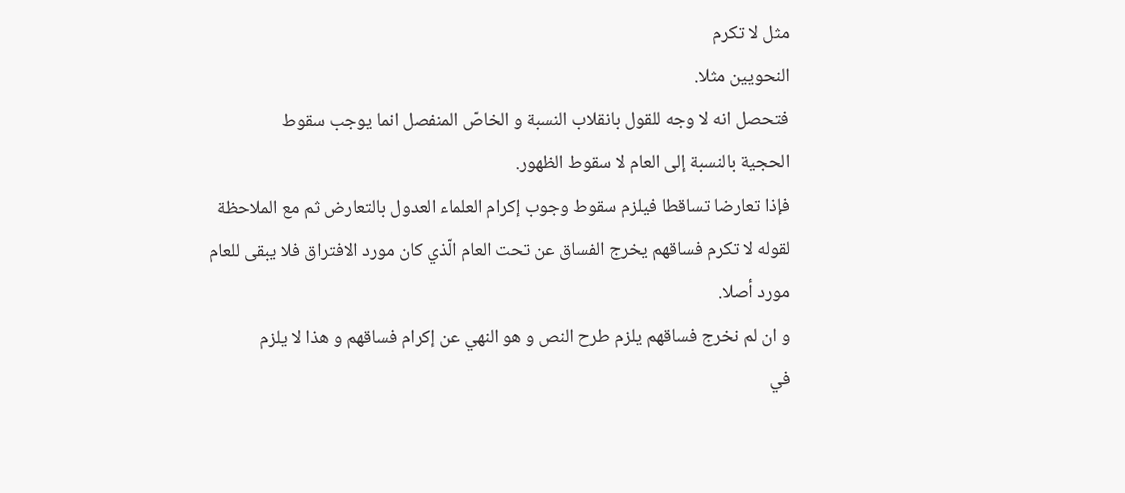مثل لا تكرم
النحويين مثلا.
فتحصل انه لا وجه للقول بانقلاب النسبة و الخاصّ المنفصل انما يوجب سقوط
الحجية بالنسبة إلى العام لا سقوط الظهور.
فإذا تعارضا تساقطا فيلزم سقوط وجوب إكرام العلماء العدول بالتعارض ثم مع الملاحظة
لقوله لا تكرم فساقهم يخرج الفساق عن تحت العام الّذي كان مورد الافتراق فلا يبقى للعام
مورد أصلا.
و ان لم نخرج فساقهم يلزم طرح النص و هو النهي عن إكرام فساقهم و هذا لا يلزم
في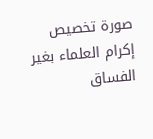صورة تخصيص إكرام العلماء بغير الفساق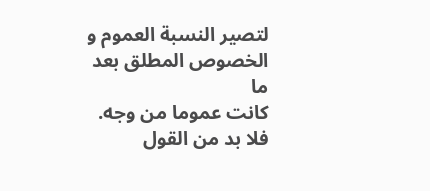لتصير النسبة العموم و الخصوص المطلق بعد ما
كانت عموما من وجه.
فلا بد من القول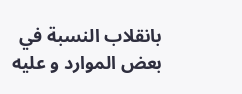بانقلاب النسبة في بعض الموارد و عليه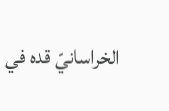الخراسانيّ قده في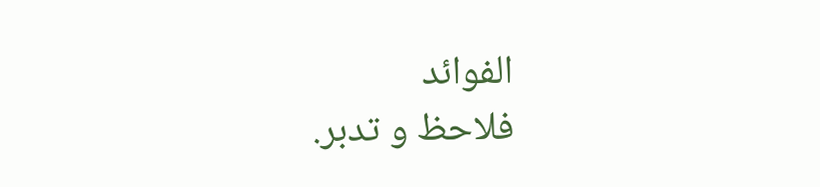الفوائد
فلاحظ و تدبر.